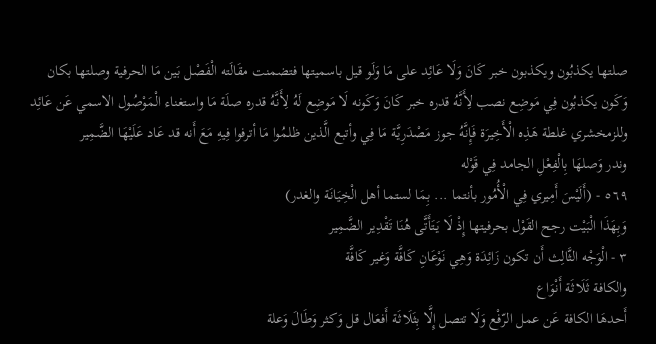صلتها يكذبُون ويكذبون خبر كَانَ وَلَا عَائِد على مَا وَلَو قيل باسميتها فتضمنت مقَالَته الْفَصْل بَين مَا الحرفية وصلتها بكان وَكَون يكذبُون فِي مَوضِع نصب لِأَنَّهُ قدره خبر كَانَ وَكَونه لَا مَوضِع لَهُ لِأَنَّهُ قدره صلَة مَا واستغناء الْمَوْصُول الاسمي عَن عَائِد وللزمخشري غلطة هَذِه الْأَخِيرَة فَإِنَّهُ جوز مَصْدَرِيَّة مَا فِي وأتبع الَّذين ظلمُوا مَا أترفوا فِيهِ مَعَ أَنه قد عَاد عَلَيْهَا الضَّمِير
وندر وَصلهَا بِالْفِعْلِ الجامد فِي قَوْله
٥٦٩ - (أَلَيْسَ أَمِيري فِي الْأُمُور بأنتما ... بِمَا لستما أهل الْخِيَانَة والغدر)
وَبِهَذَا الْبَيْت رجح القَوْل بحرفيتها إِذْ لَا يَتَأَتَّى هُنَا تَقْدِير الضَّمِير
٣ - الْوَجْه الثَّالِث أَن تكون زَائِدَة وَهِي نَوْعَانِ كَافَّة وَغير كَافَّة
والكافة ثَلَاثَة أَنْوَاع
أَحدهَا الكافة عَن عمل الرّفْع وَلَا تتصل إِلَّا بِثَلَاثَة أَفعَال قل وَكثر وَطَالَ وَعلة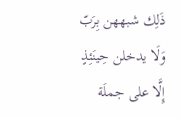ذَلِك شبههن بِرَبّ وَلَا يدخلن حِينَئِذٍ إِلَّا على جملَة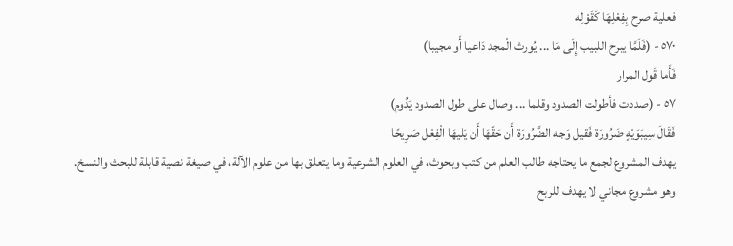فعلية صرح بِفِعْلِهَا كَقَوْلِه
٥٧٠ - (فَلَمَّا يبرح اللبيب إِلَى مَا ... يُورث الْمجد دَاعيا أَو مجيبا)
فَأَما قَول المرار
٥٧ - (صددت فأطولت الصدود وقلما ... وصال على طول الصدود يَدُوم)
فَقَالَ سِيبَوَيْهٍ ضَرُورَة فَقيل وَجه الضَّرُورَة أَن حَقّهَا أَن يَليهَا الْفِعْل صَرِيحًا
يهدف المشروع لجمع ما يحتاجه طالب العلم من كتب وبحوث، في العلوم الشرعية وما يتعلق بها من علوم الآلة، في صيغة نصية قابلة للبحث والنسخ.
وهو مشروع مجاني لا يهدف للربح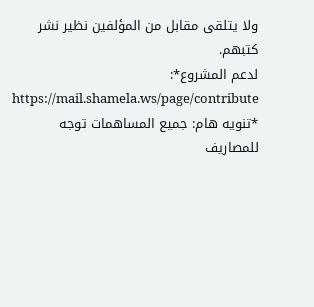ولا يتلقى مقابل من المؤلفين نظير نشر كتبهم.
لدعم المشروع*: https://mail.shamela.ws/page/contribute
*تنويه هام: جميع المساهمات توجه للمصاريف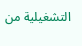التشغيلية من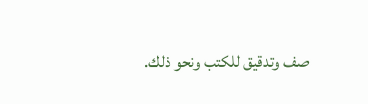صف وتدقيق للكتب ونحو ذلك.